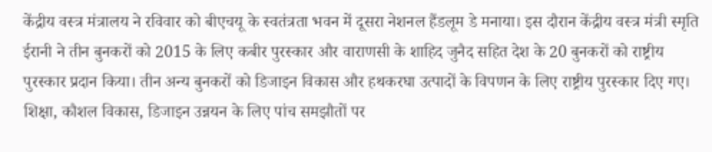केंद्रीय वस्त्र मंत्रालय ने रविवार को बीएचयू के स्वतंत्रता भवन में दूसरा नेशनल हैंडलूम डे मनाया। इस दौरान केंद्रीय वस्त्र मंत्री स्मृति ईरानी ने तीन बुनकरों को 2015 के लिए कबीर पुरस्कार और वाराणसी के शाहिद जुनैद सहित देश के 20 बुनकरों को राष्ट्रीय पुरस्कार प्रदान किया। तीन अन्य बुनकरों को डिजाइन विकास और हथकरघा उत्पादों के विपणन के लिए राष्ट्रीय पुरस्कार दिए गए। शिक्षा, कौशल विकास, डिजाइन उन्नयन के लिए पांच समझौतों पर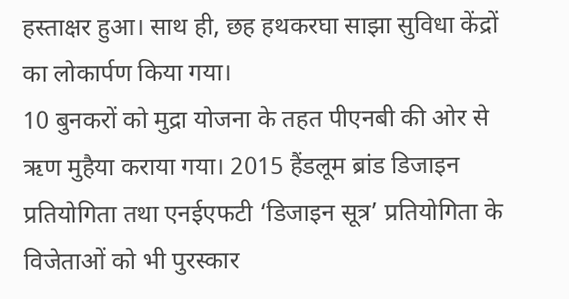हस्ताक्षर हुआ। साथ ही, छह हथकरघा साझा सुविधा केंद्रों का लोकार्पण किया गया।
10 बुनकरों को मुद्रा योजना के तहत पीएनबी की ओर से ऋण मुहैया कराया गया। 2015 हैंडलूम ब्रांड डिजाइन प्रतियोगिता तथा एनईएफटी ‘डिजाइन सूत्र’ प्रतियोगिता के विजेताओं को भी पुरस्कार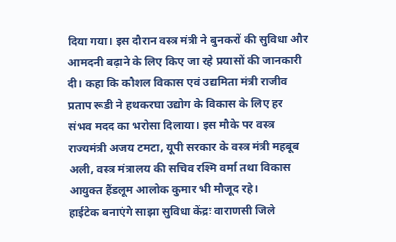दिया गया। इस दौरान वस्त्र मंत्री ने बुनकरों की सुविधा और आमदनी बढ़ाने के लिए किए जा रहे प्रयासों की जानकारी दी। कहा कि कौशल विकास एवं उद्यमिता मंत्री राजीव प्रताप रूडी ने हथकरघा उद्योग के विकास के लिए हर संभव मदद का भरोसा दिलाया। इस मौके पर वस्त्र राज्यमंत्री अजय टमटा, यूपी सरकार के वस्त्र मंत्री महबूब अली, वस्त्र मंत्रालय की सचिव रश्मि वर्मा तथा विकास आयुक्त हैंडलूम आलोक कुमार भी मौजूद रहे।
हाईटेक बनाएंगे साझा सुविधा केंद्रः वाराणसी जिले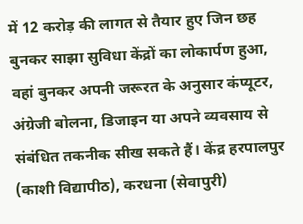में 12 करोड़ की लागत से तैयार हुए जिन छह बुनकर साझा सुविधा केंद्रों का लोकार्पण हुआ, वहां बुनकर अपनी जरूरत के अनुसार कंप्यूटर, अंग्रेजी बोलना, डिजाइन या अपने व्यवसाय से संबंधित तकनीक सीख सकते हैं। केंद्र हरपालपुर (काशी विद्यापीठ), करधना (सेवापुरी)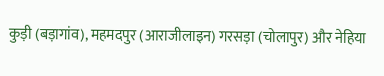कुड़ी (बड़ागांव), महमदपुर (आराजीलाइन) गरसड़ा (चोलापुर) और नेहिया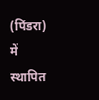(पिंडरा) में स्थापित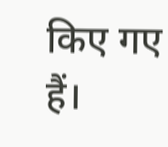किए गए हैं।